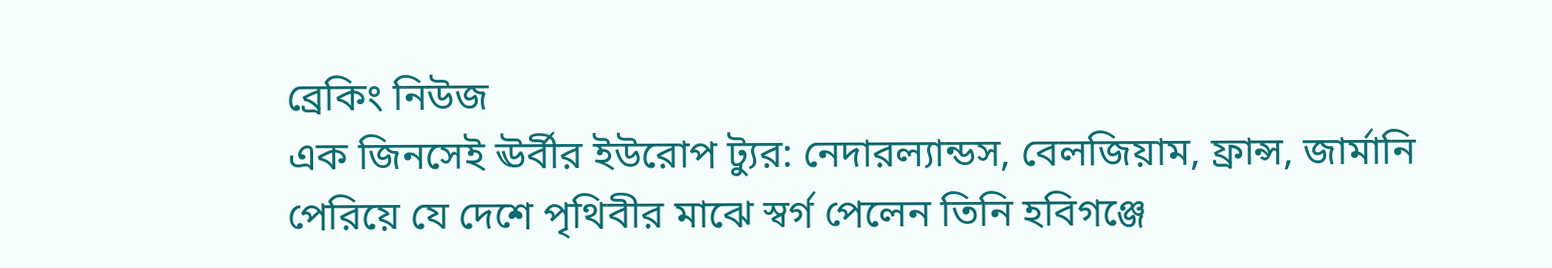ব্রেকিং নিউজ
এক জিনসেই ঊর্বীর ইউরোপ ট্যুর: নেদারল্যান্ডস, বেলজিয়াম, ফ্রান্স, জার্মানি পেরিয়ে যে দেশে পৃথিবীর মাঝে স্বর্গ পেলেন তিনি হবিগঞ্জে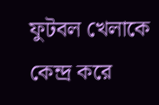ফুটবল খেলাকে কেন্দ্র করে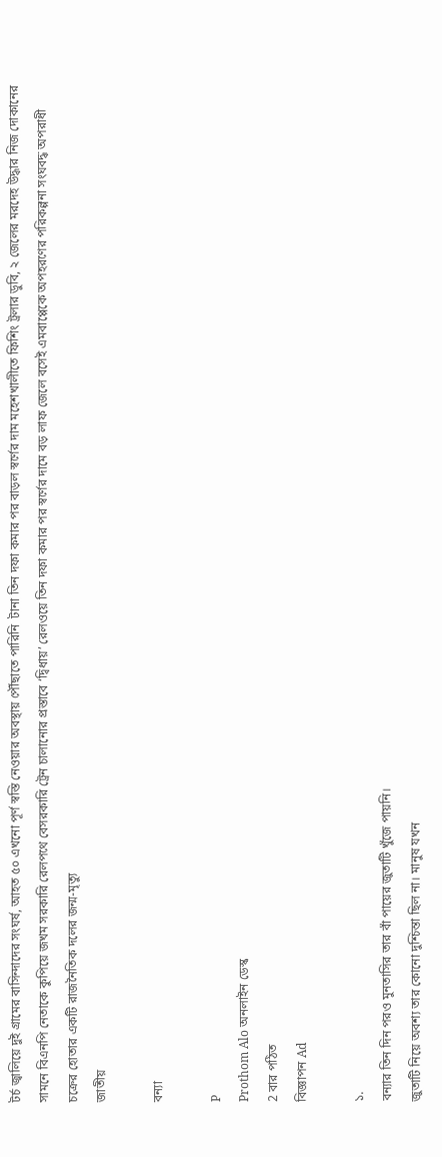টর্চ জ্বালিয়ে দুই গ্রামের বাসিন্দাদের সংঘর্ষ, আহত ৫০ এখনো পূর্ণ স্বস্তি নেওয়ার অবস্থায় পৌঁছাতে পারিনি  টানা তিন দফা কমার পর বাড়ল স্বর্ণের দাম মহেশখালীতে ফিশিং ট্রলার ডুবি, ২ জেলের মরদেহ উদ্ধার নিজ দোকানের সামনে বিএনপি নেতাকে কুপিয়ে জখম সরকারি রেলপথে বেসরকারি ট্রেন চালানোর প্রস্তাবে ‘দ্বিধায়’ রেলওয়ে তিন দফা কমার পর স্বর্ণের দামে বড় লাফ জেলে বসেই এমবাপ্পেকে অপহরণের পরিকল্পনা সংঘবদ্ধ অপরাধী চক্রের হোতার একটি রাজনৈতিক দলের জন্ম-মৃত্যু
জাতীয়

বন্যা

P
Prothom Alo অনলাইন ডেস্ক
2 বার পঠিত
বিজ্ঞাপন Ad

১.
বন্যার তিন দিন পরও মুনতাসির তার বাঁ পায়ের জুতাটি খুঁজে পায়নি।
জুতাটি নিয়ে অবশ্য তার কোনো দুশ্চিন্তা ছিল না। মানুষ যখন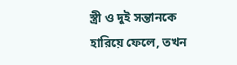স্ত্রী ও দুই সন্তানকে হারিয়ে ফেলে, তখন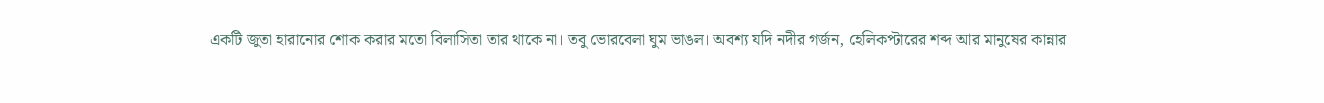একটি জুতা হারানোর শোক করার মতো বিলাসিতা তার থাকে না। তবু ভোরবেলা ঘুম ভাঙল। অবশ্য যদি নদীর গর্জন, হেলিকপ্টারের শব্দ আর মানুষের কান্নার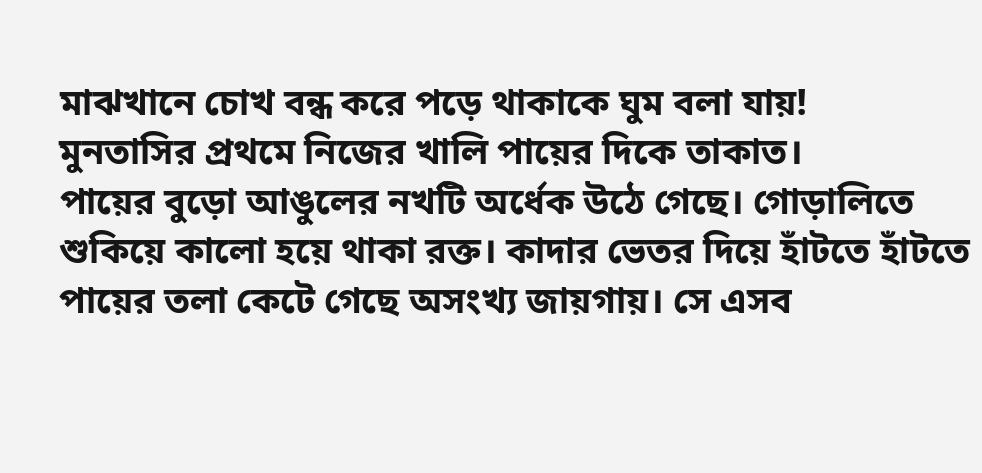মাঝখানে চোখ বন্ধ করে পড়ে থাকাকে ঘুম বলা যায়!
মুনতাসির প্রথমে নিজের খালি পায়ের দিকে তাকাত।
পায়ের বুড়ো আঙুলের নখটি অর্ধেক উঠে গেছে। গোড়ালিতে শুকিয়ে কালো হয়ে থাকা রক্ত। কাদার ভেতর দিয়ে হাঁটতে হাঁটতে পায়ের তলা কেটে গেছে অসংখ্য জায়গায়। সে এসব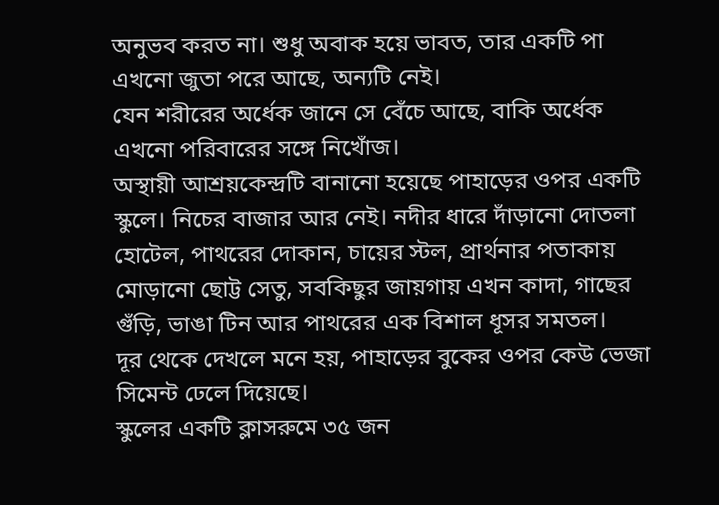অনুভব করত না। শুধু অবাক হয়ে ভাবত, তার একটি পা এখনো জুতা পরে আছে, অন্যটি নেই।
যেন শরীরের অর্ধেক জানে সে বেঁচে আছে, বাকি অর্ধেক এখনো পরিবারের সঙ্গে নিখোঁজ।
অস্থায়ী আশ্রয়কেন্দ্রটি বানানো হয়েছে পাহাড়ের ওপর একটি স্কুলে। নিচের বাজার আর নেই। নদীর ধারে দাঁড়ানো দোতলা হোটেল, পাথরের দোকান, চায়ের স্টল, প্রার্থনার পতাকায় মোড়ানো ছোট্ট সেতু, সবকিছুর জায়গায় এখন কাদা, গাছের গুঁড়ি, ভাঙা টিন আর পাথরের এক বিশাল ধূসর সমতল।
দূর থেকে দেখলে মনে হয়, পাহাড়ের বুকের ওপর কেউ ভেজা সিমেন্ট ঢেলে দিয়েছে।
স্কুলের একটি ক্লাসরুমে ৩৫ জন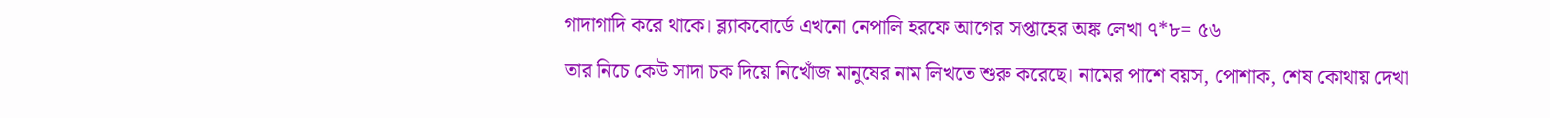গাদাগাদি করে থাকে। ব্ল্যাকবোর্ডে এখনো নেপালি হরফে আগের সপ্তাহের অঙ্ক লেখা ৭*৮= ৫৬
তার নিচে কেউ সাদা চক দিয়ে নিখোঁজ মানুষের নাম লিখতে শুরু করেছে। নামের পাশে বয়স, পোশাক, শেষ কোথায় দেখা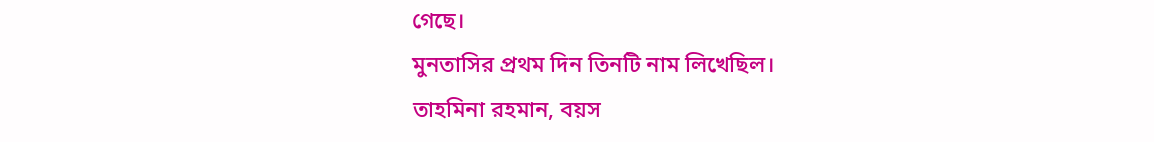গেছে।
মুনতাসির প্রথম দিন তিনটি নাম লিখেছিল।
তাহমিনা রহমান, বয়স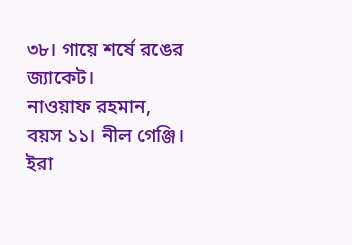৩৮। গায়ে শর্ষে রঙের জ্যাকেট।
নাওয়াফ রহমান, বয়স ১১। নীল গেঞ্জি।
ইরা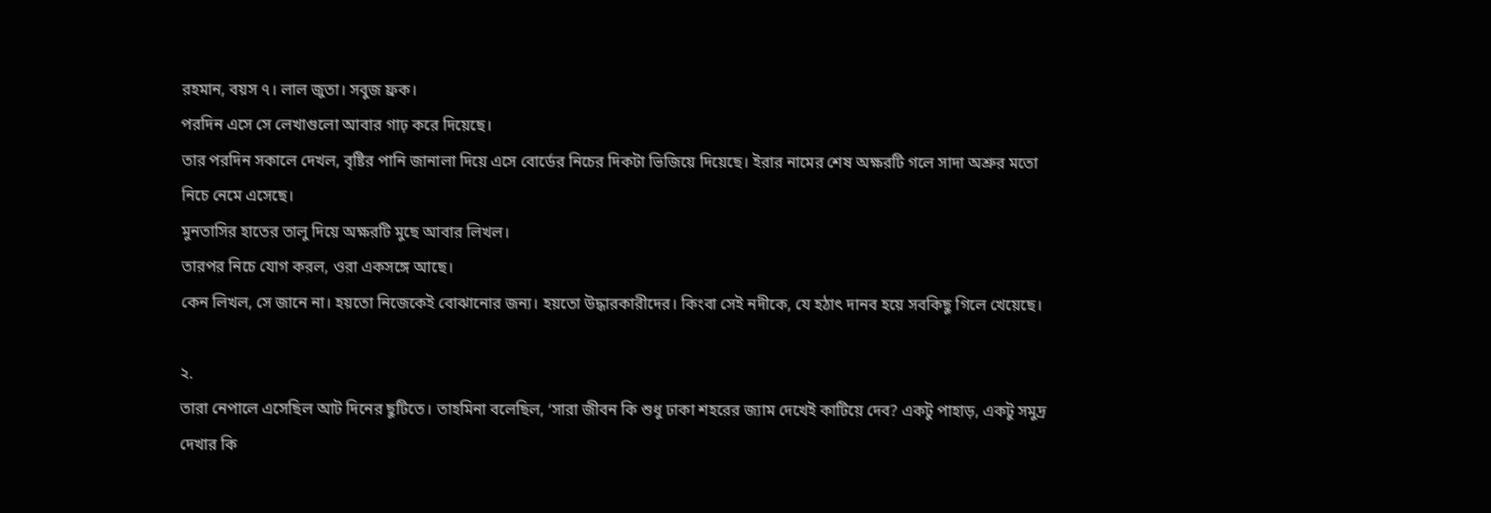রহমান, বয়স ৭। লাল জুতা। সবুজ ফ্রক।
পরদিন এসে সে লেখাগুলো আবার গাঢ় করে দিয়েছে।
তার পরদিন সকালে দেখল, বৃষ্টির পানি জানালা দিয়ে এসে বোর্ডের নিচের দিকটা ভিজিয়ে দিয়েছে। ইরার নামের শেষ অক্ষরটি গলে সাদা অশ্রুর মতো নিচে নেমে এসেছে।
মুনতাসির হাতের তালু দিয়ে অক্ষরটি মুছে আবার লিখল।
তারপর নিচে যোগ করল, ওরা একসঙ্গে আছে।
কেন লিখল, সে জানে না। হয়তো নিজেকেই বোঝানোর জন্য। হয়তো উদ্ধারকারীদের। কিংবা সেই নদীকে, যে হঠাৎ দানব হয়ে সবকিছু গিলে খেয়েছে।

২.
তারা নেপালে এসেছিল আট দিনের ছুটিতে। তাহমিনা বলেছিল, ‘সারা জীবন কি শুধু ঢাকা শহরের জ্যাম দেখেই কাটিয়ে দেব? একটু পাহাড়, একটু সমুদ্র দেখার কি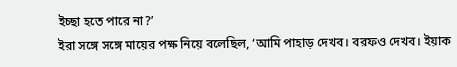ইচ্ছা হতে পারে না?’
ইরা সঙ্গে সঙ্গে মায়ের পক্ষ নিয়ে বলেছিল, ‘আমি পাহাড় দেখব। বরফও দেখব। ইয়াক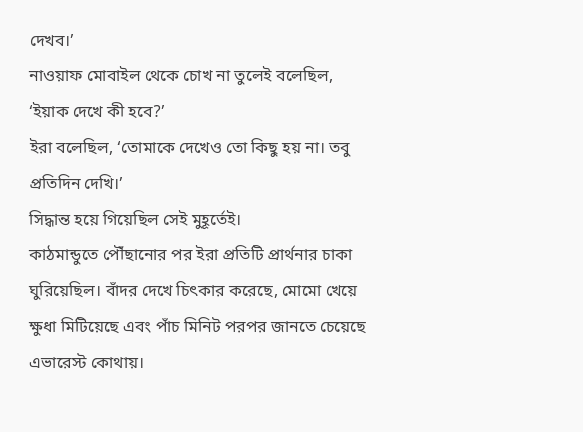দেখব।’
নাওয়াফ মোবাইল থেকে চোখ না তুলেই বলেছিল, ‘ইয়াক দেখে কী হবে?’
ইরা বলেছিল, ‘তোমাকে দেখেও তো কিছু হয় না। তবু প্রতিদিন দেখি।’
সিদ্ধান্ত হয়ে গিয়েছিল সেই মুহূর্তেই।
কাঠমান্ডুতে পৌঁছানোর পর ইরা প্রতিটি প্রার্থনার চাকা ঘুরিয়েছিল। বাঁদর দেখে চিৎকার করেছে, মোমো খেয়ে ক্ষুধা মিটিয়েছে এবং পাঁচ মিনিট পরপর জানতে চেয়েছে এভারেস্ট কোথায়।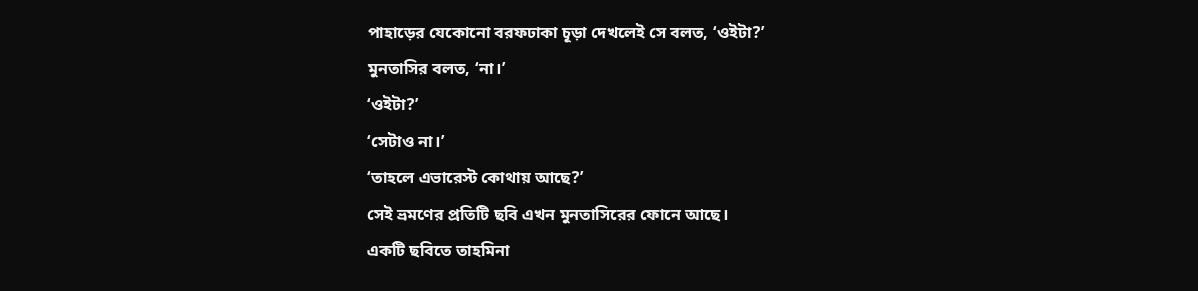পাহাড়ের যেকোনো বরফঢাকা চূড়া দেখলেই সে বলত, ‘ওইটা?’
মুনতাসির বলত, ‘না।’
‘ওইটা?’
‘সেটাও না।’
‘তাহলে এভারেস্ট কোথায় আছে?’
সেই ভ্রমণের প্রতিটি ছবি এখন মুনতাসিরের ফোনে আছে।
একটি ছবিতে তাহমিনা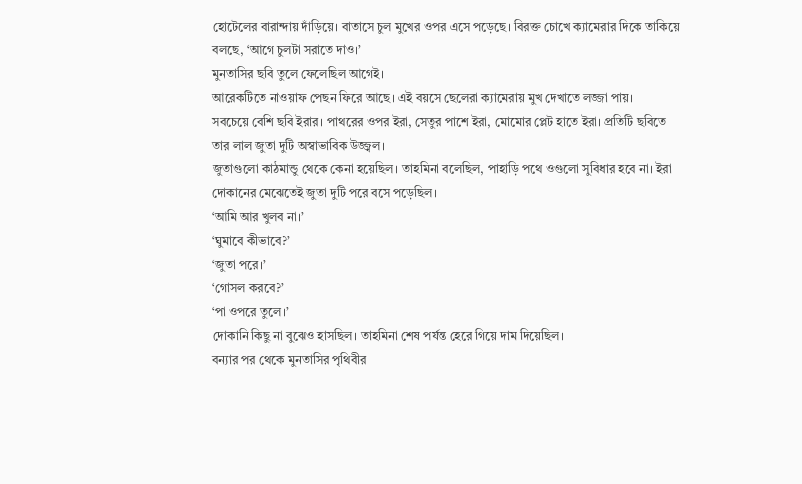হোটেলের বারান্দায় দাঁড়িয়ে। বাতাসে চুল মুখের ওপর এসে পড়েছে। বিরক্ত চোখে ক্যামেরার দিকে তাকিয়ে বলছে, ‘আগে চুলটা সরাতে দাও।’
মুনতাসির ছবি তুলে ফেলেছিল আগেই।
আরেকটিতে নাওয়াফ পেছন ফিরে আছে। এই বয়সে ছেলেরা ক্যামেরায় মুখ দেখাতে লজ্জা পায়।
সবচেয়ে বেশি ছবি ইরার। পাথরের ওপর ইরা, সেতুর পাশে ইরা, মোমোর প্লেট হাতে ইরা। প্রতিটি ছবিতে তার লাল জুতা দুটি অস্বাভাবিক উজ্জ্বল।
জুতাগুলো কাঠমান্ডু থেকে কেনা হয়েছিল। তাহমিনা বলেছিল, পাহাড়ি পথে ওগুলো সুবিধার হবে না। ইরা দোকানের মেঝেতেই জুতা দুটি পরে বসে পড়েছিল।
‘আমি আর খুলব না।’
‘ঘুমাবে কীভাবে?’
‘জুতা পরে।’
‘গোসল করবে?’
‘পা ওপরে তুলে।’
দোকানি কিছু না বুঝেও হাসছিল। তাহমিনা শেষ পর্যন্ত হেরে গিয়ে দাম দিয়েছিল।
বন্যার পর থেকে মুনতাসির পৃথিবীর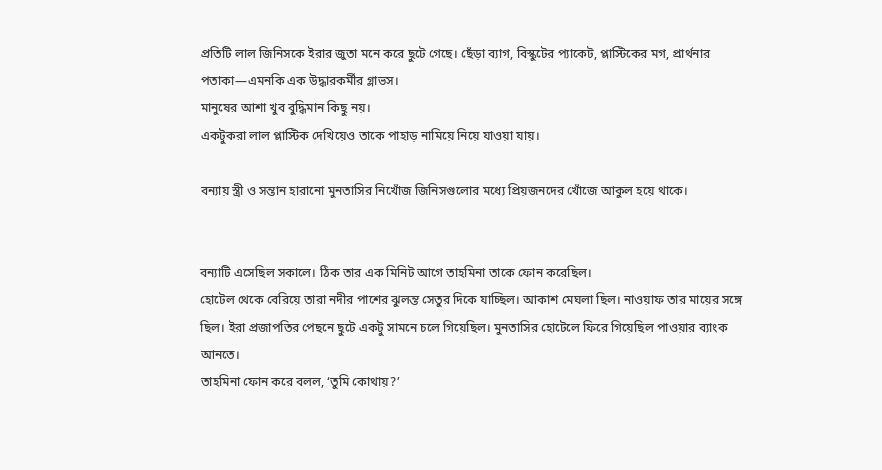প্রতিটি লাল জিনিসকে ইরার জুতা মনে করে ছুটে গেছে। ছেঁড়া ব্যাগ, বিস্কুটের প্যাকেট, প্লাস্টিকের মগ, প্রার্থনার পতাকা—এমনকি এক উদ্ধারকর্মীর গ্লাভস।
মানুষের আশা খুব বুদ্ধিমান কিছু নয়।
একটুকরা লাল প্লাস্টিক দেখিয়েও তাকে পাহাড় নামিয়ে নিয়ে যাওয়া যায়।

বন্যায় স্ত্রী ও সন্তান হারানো মুনতাসির নিখোঁজ জিনিসগুলোর মধ্যে প্রিয়জনদের খোঁজে আকুল হয়ে থাকে।


বন্যাটি এসেছিল সকালে। ঠিক তার এক মিনিট আগে তাহমিনা তাকে ফোন করেছিল।
হোটেল থেকে বেরিয়ে তারা নদীর পাশের ঝুলন্ত সেতুর দিকে যাচ্ছিল। আকাশ মেঘলা ছিল। নাওয়াফ তার মায়ের সঙ্গে ছিল। ইরা প্রজাপতির পেছনে ছুটে একটু সামনে চলে গিয়েছিল। মুনতাসির হোটেলে ফিরে গিয়েছিল পাওয়ার ব্যাংক আনতে।
তাহমিনা ফোন করে বলল, ‘তুমি কোথায়?’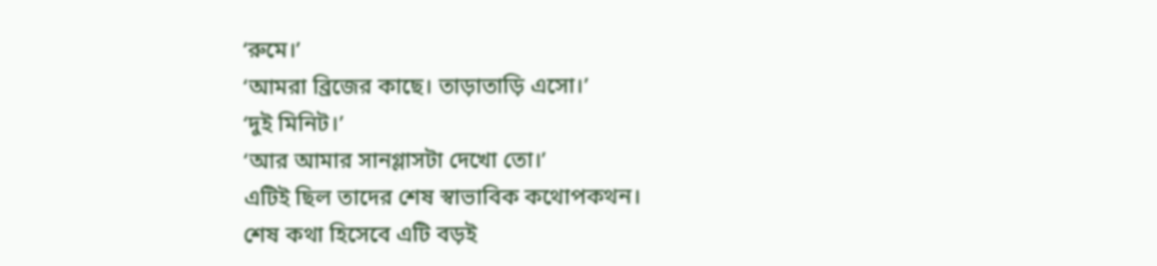‘রুমে।’
‘আমরা ব্রিজের কাছে। তাড়াতাড়ি এসো।’
‘দুই মিনিট।’
‘আর আমার সানগ্লাসটা দেখো তো।’
এটিই ছিল তাদের শেষ স্বাভাবিক কথোপকথন।
শেষ কথা হিসেবে এটি বড়ই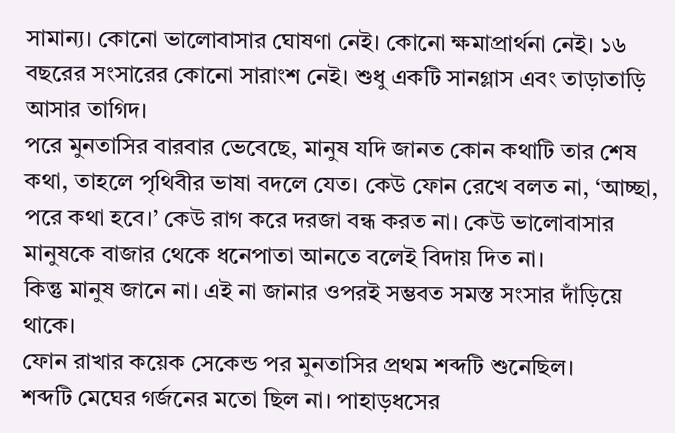সামান্য। কোনো ভালোবাসার ঘোষণা নেই। কোনো ক্ষমাপ্রার্থনা নেই। ১৬ বছরের সংসারের কোনো সারাংশ নেই। শুধু একটি সানগ্লাস এবং তাড়াতাড়ি আসার তাগিদ।
পরে মুনতাসির বারবার ভেবেছে, মানুষ যদি জানত কোন কথাটি তার শেষ কথা, তাহলে পৃথিবীর ভাষা বদলে যেত। কেউ ফোন রেখে বলত না, ‘আচ্ছা, পরে কথা হবে।’ কেউ রাগ করে দরজা বন্ধ করত না। কেউ ভালোবাসার মানুষকে বাজার থেকে ধনেপাতা আনতে বলেই বিদায় দিত না।
কিন্তু মানুষ জানে না। এই না জানার ওপরই সম্ভবত সমস্ত সংসার দাঁড়িয়ে থাকে।
ফোন রাখার কয়েক সেকেন্ড পর মুনতাসির প্রথম শব্দটি শুনেছিল।
শব্দটি মেঘের গর্জনের মতো ছিল না। পাহাড়ধসের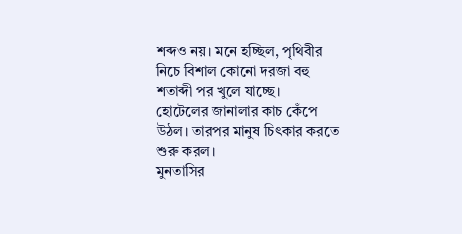শব্দও নয়। মনে হচ্ছিল, পৃথিবীর নিচে বিশাল কোনো দরজা বহু শতাব্দী পর খুলে যাচ্ছে।
হোটেলের জানালার কাচ কেঁপে উঠল। তারপর মানুষ চিৎকার করতে শুরু করল।
মুনতাসির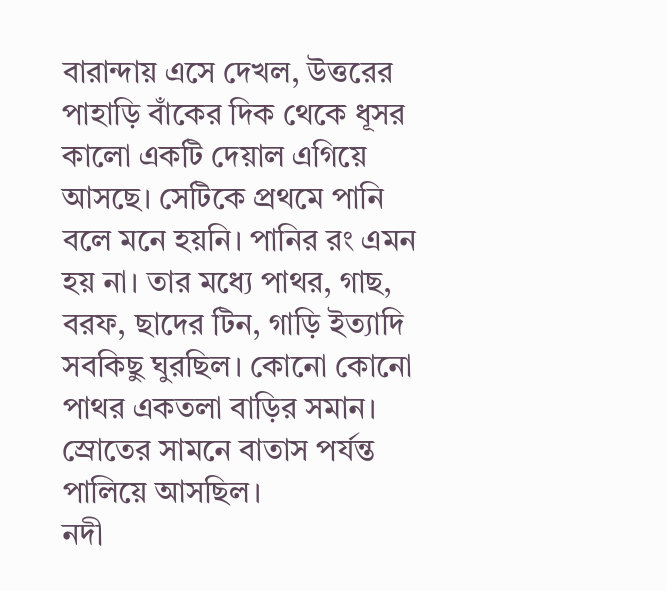বারান্দায় এসে দেখল, উত্তরের পাহাড়ি বাঁকের দিক থেকে ধূসর কালো একটি দেয়াল এগিয়ে আসছে। সেটিকে প্রথমে পানি বলে মনে হয়নি। পানির রং এমন হয় না। তার মধ্যে পাথর, গাছ, বরফ, ছাদের টিন, গাড়ি ইত্যাদি সবকিছু ঘুরছিল। কোনো কোনো পাথর একতলা বাড়ির সমান। স্রোতের সামনে বাতাস পর্যন্ত পালিয়ে আসছিল।
নদী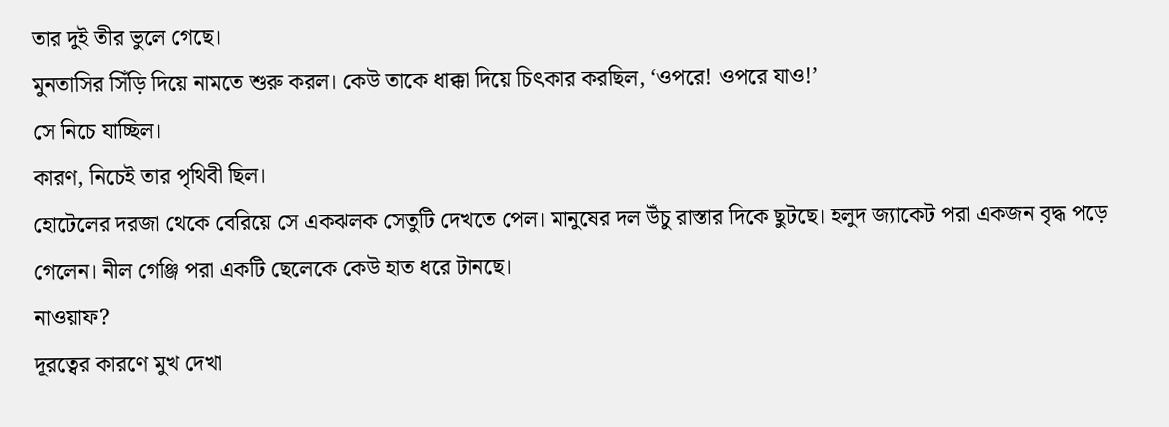তার দুই তীর ভুলে গেছে।
মুনতাসির সিঁড়ি দিয়ে নামতে শুরু করল। কেউ তাকে ধাক্কা দিয়ে চিৎকার করছিল, ‘ওপরে! ওপরে যাও!’
সে নিচে যাচ্ছিল।
কারণ, নিচেই তার পৃথিবী ছিল।
হোটেলের দরজা থেকে বেরিয়ে সে একঝলক সেতুটি দেখতে পেল। মানুষের দল উঁচু রাস্তার দিকে ছুটছে। হলুদ জ্যাকেট পরা একজন বৃদ্ধ পড়ে গেলেন। নীল গেঞ্জি পরা একটি ছেলেকে কেউ হাত ধরে টানছে।
নাওয়াফ?
দূরত্বের কারণে মুখ দেখা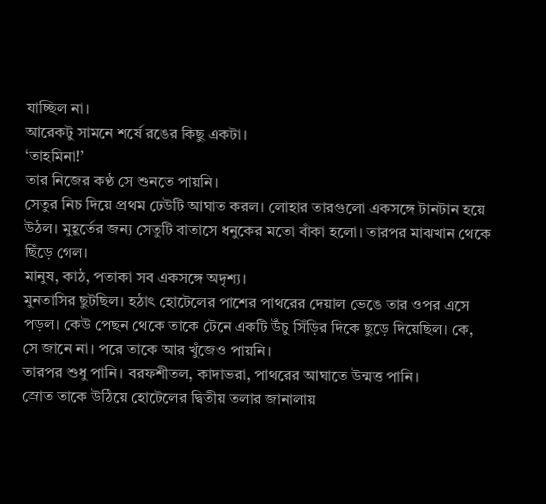যাচ্ছিল না।
আরেকটু সামনে শর্ষে রঙের কিছু একটা।
‘তাহমিনা!’
তার নিজের কণ্ঠ সে শুনতে পায়নি।
সেতুর নিচ দিয়ে প্রথম ঢেউটি আঘাত করল। লোহার তারগুলো একসঙ্গে টানটান হয়ে উঠল। মুহূর্তের জন্য সেতুটি বাতাসে ধনুকের মতো বাঁকা হলো। তারপর মাঝখান থেকে ছিঁড়ে গেল।
মানুষ, কাঠ, পতাকা সব একসঙ্গে অদৃশ্য।
মুনতাসির ছুটছিল। হঠাৎ হোটেলের পাশের পাথরের দেয়াল ভেঙে তার ওপর এসে পড়ল। কেউ পেছন থেকে তাকে টেনে একটি উঁচু সিঁড়ির দিকে ছুড়ে দিয়েছিল। কে, সে জানে না। পরে তাকে আর খুঁজেও পায়নি।
তারপর শুধু পানি। বরফশীতল, কাদাভরা, পাথরের আঘাতে উন্মত্ত পানি।
স্রোত তাকে উঠিয়ে হোটেলের দ্বিতীয় তলার জানালায়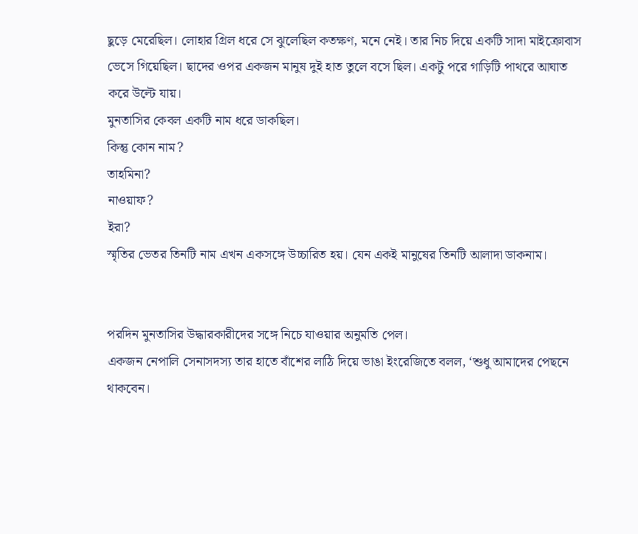ছুড়ে মেরেছিল। লোহার গ্রিল ধরে সে ঝুলেছিল কতক্ষণ, মনে নেই। তার নিচ দিয়ে একটি সাদা মাইক্রোবাস ভেসে গিয়েছিল। ছাদের ওপর একজন মানুষ দুই হাত তুলে বসে ছিল। একটু পরে গাড়িটি পাথরে আঘাত করে উল্টে যায়।
মুনতাসির কেবল একটি নাম ধরে ডাকছিল।
কিন্তু কোন নাম?
তাহমিনা?
নাওয়াফ?
ইরা?
স্মৃতির ভেতর তিনটি নাম এখন একসঙ্গে উচ্চারিত হয়। যেন একই মানুষের তিনটি আলাদা ডাকনাম।


পরদিন মুনতাসির উদ্ধারকারীদের সঙ্গে নিচে যাওয়ার অনুমতি পেল।
একজন নেপালি সেনাসদস্য তার হাতে বাঁশের লাঠি দিয়ে ভাঙা ইংরেজিতে বলল, ‘শুধু আমাদের পেছনে থাকবেন।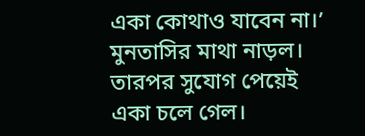একা কোথাও যাবেন না।’
মুনতাসির মাথা নাড়ল।
তারপর সুযোগ পেয়েই একা চলে গেল।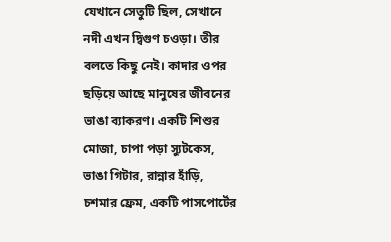যেখানে সেতুটি ছিল, সেখানে নদী এখন দ্বিগুণ চওড়া। তীর বলতে কিছু নেই। কাদার ওপর ছড়িয়ে আছে মানুষের জীবনের ভাঙা ব্যাকরণ। একটি শিশুর মোজা, চাপা পড়া স্যুটকেস, ভাঙা গিটার, রান্নার হাঁড়ি, চশমার ফ্রেম, একটি পাসপোর্টের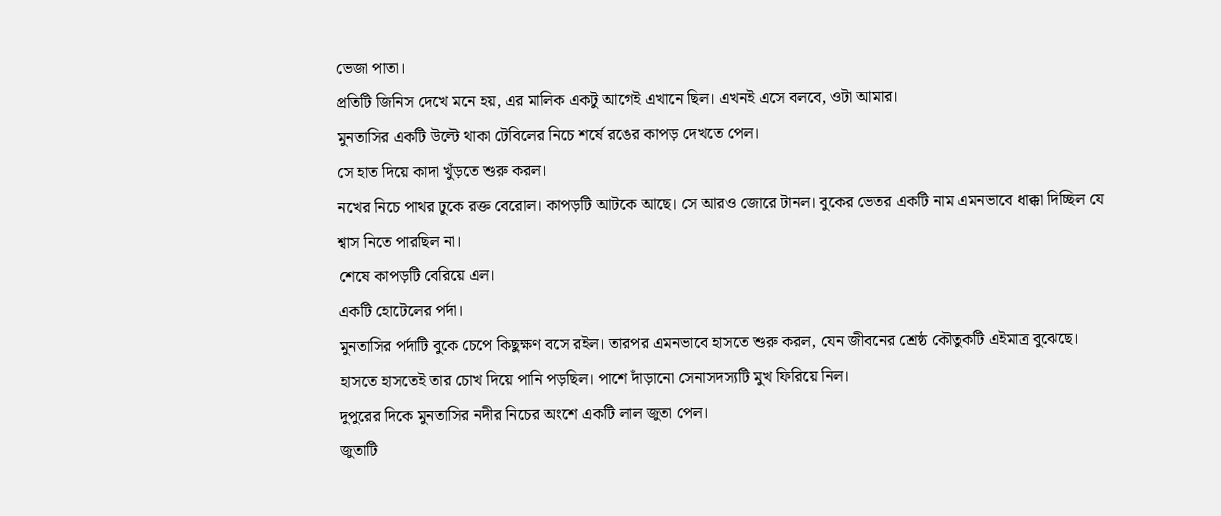ভেজা পাতা।
প্রতিটি জিনিস দেখে মনে হয়, এর মালিক একটু আগেই এখানে ছিল। এখনই এসে বলবে, ওটা আমার।
মুনতাসির একটি উল্টে থাকা টেবিলের নিচে শর্ষে রঙের কাপড় দেখতে পেল।
সে হাত দিয়ে কাদা খুঁড়তে শুরু করল।
নখের নিচে পাথর ঢুকে রক্ত বেরোল। কাপড়টি আটকে আছে। সে আরও জোরে টানল। বুকের ভেতর একটি নাম এমনভাবে ধাক্কা দিচ্ছিল যে শ্বাস নিতে পারছিল না।
শেষে কাপড়টি বেরিয়ে এল।
একটি হোটেলের পর্দা।
মুনতাসির পর্দাটি বুকে চেপে কিছুক্ষণ বসে রইল। তারপর এমনভাবে হাসতে শুরু করল, যেন জীবনের শ্রেষ্ঠ কৌতুকটি এইমাত্র বুঝেছে। হাসতে হাসতেই তার চোখ দিয়ে পানি পড়ছিল। পাশে দাঁড়ানো সেনাসদস্যটি মুখ ফিরিয়ে নিল।
দুপুরের দিকে মুনতাসির নদীর নিচের অংশে একটি লাল জুতা পেল।
জুতাটি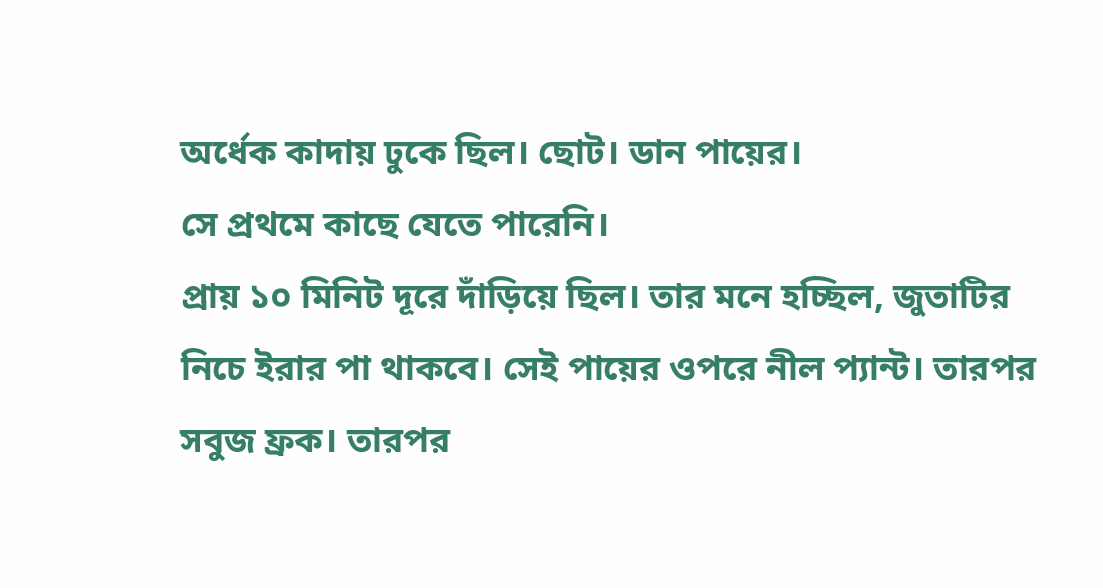অর্ধেক কাদায় ঢুকে ছিল। ছোট। ডান পায়ের।
সে প্রথমে কাছে যেতে পারেনি।
প্রায় ১০ মিনিট দূরে দাঁড়িয়ে ছিল। তার মনে হচ্ছিল, জুতাটির নিচে ইরার পা থাকবে। সেই পায়ের ওপরে নীল প্যান্ট। তারপর সবুজ ফ্রক। তারপর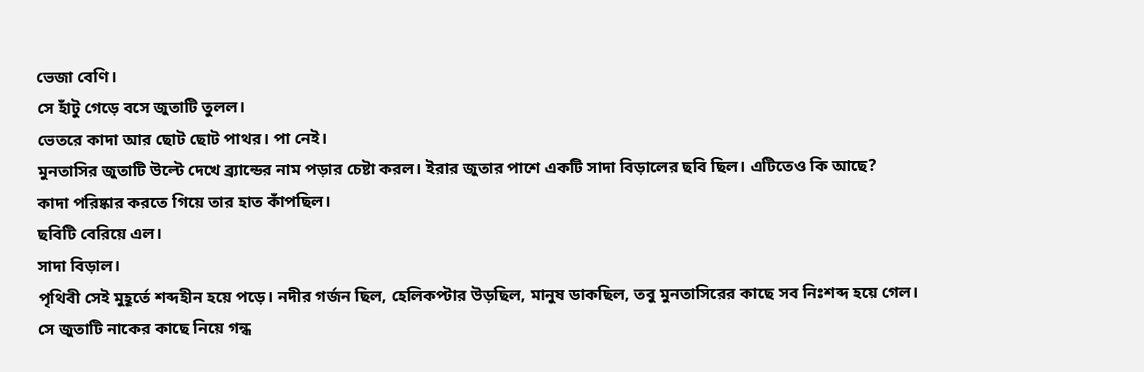ভেজা বেণি।
সে হাঁটু গেড়ে বসে জুতাটি তুলল।
ভেতরে কাদা আর ছোট ছোট পাথর। পা নেই।
মুনতাসির জুতাটি উল্টে দেখে ব্র্যান্ডের নাম পড়ার চেষ্টা করল। ইরার জুতার পাশে একটি সাদা বিড়ালের ছবি ছিল। এটিতেও কি আছে?
কাদা পরিষ্কার করতে গিয়ে তার হাত কাঁপছিল।
ছবিটি বেরিয়ে এল।
সাদা বিড়াল।
পৃথিবী সেই মুহূর্তে শব্দহীন হয়ে পড়ে। নদীর গর্জন ছিল, হেলিকপ্টার উড়ছিল, মানুষ ডাকছিল, তবু মুনতাসিরের কাছে সব নিঃশব্দ হয়ে গেল।
সে জুতাটি নাকের কাছে নিয়ে গন্ধ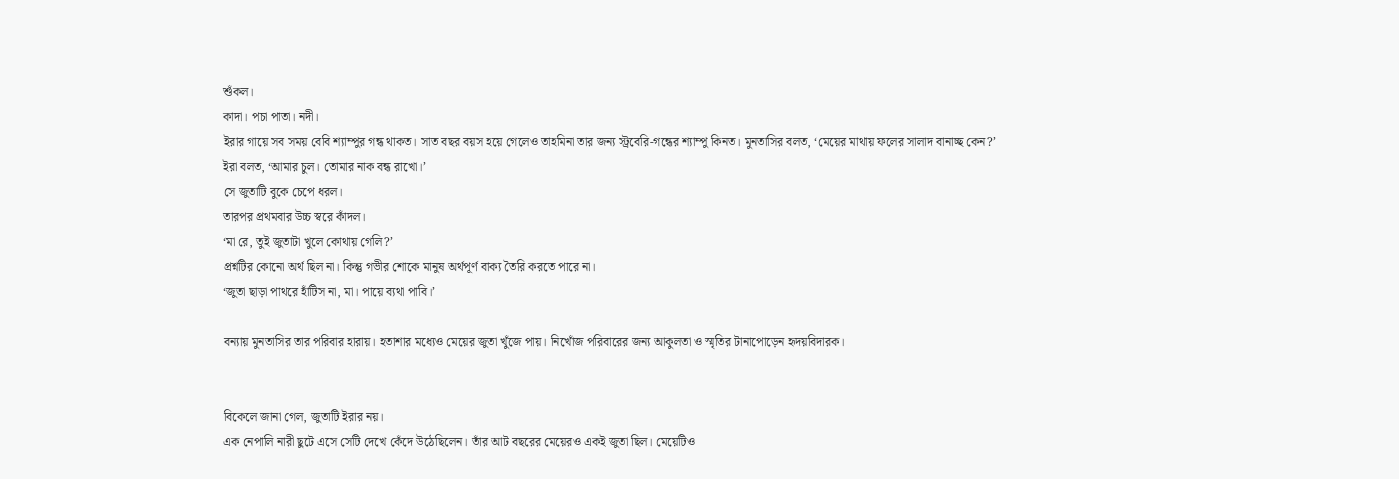শুঁকল।
কাদা। পচা পাতা। নদী।
ইরার গায়ে সব সময় বেবি শ্যাম্পুর গন্ধ থাকত। সাত বছর বয়স হয়ে গেলেও তাহমিনা তার জন্য স্ট্রবেরি-গন্ধের শ্যাম্পু কিনত। মুনতাসির বলত, ‘মেয়ের মাথায় ফলের সালাদ বানাচ্ছ কেন?’
ইরা বলত, ‘আমার চুল। তোমার নাক বন্ধ রাখো।’
সে জুতাটি বুকে চেপে ধরল।
তারপর প্রথমবার উচ্চ স্বরে কাঁদল।
‘মা রে, তুই জুতাটা খুলে কোথায় গেলি?’
প্রশ্নটির কোনো অর্থ ছিল না। কিন্তু গভীর শোকে মানুষ অর্থপূর্ণ বাক্য তৈরি করতে পারে না।
‘জুতা ছাড়া পাথরে হাঁটিস না, মা। পায়ে ব্যথা পাবি।’

বন্যায় মুনতাসির তার পরিবার হারায়। হতাশার মধ্যেও মেয়ের জুতা খুঁজে পায়। নিখোঁজ পরিবারের জন্য আকুলতা ও স্মৃতির টানাপোড়েন হৃদয়বিদারক।


বিকেলে জানা গেল, জুতাটি ইরার নয়।
এক নেপালি নারী ছুটে এসে সেটি দেখে কেঁদে উঠেছিলেন। তাঁর আট বছরের মেয়েরও একই জুতা ছিল। মেয়েটিও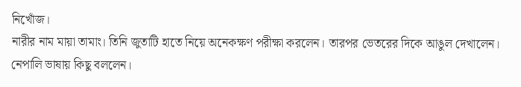নিখোঁজ।
নারীর নাম মায়া তামাং। তিনি জুতাটি হাতে নিয়ে অনেকক্ষণ পরীক্ষা করলেন। তারপর ভেতরের দিকে আঙুল দেখালেন। নেপালি ভাষায় কিছু বললেন।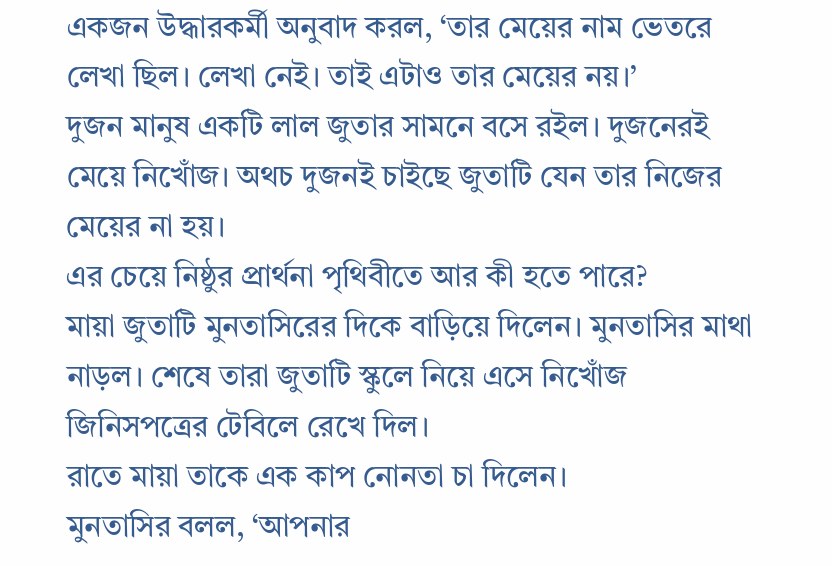একজন উদ্ধারকর্মী অনুবাদ করল, ‘তার মেয়ের নাম ভেতরে লেখা ছিল। লেখা নেই। তাই এটাও তার মেয়ের নয়।’
দুজন মানুষ একটি লাল জুতার সামনে বসে রইল। দুজনেরই মেয়ে নিখোঁজ। অথচ দুজনই চাইছে জুতাটি যেন তার নিজের মেয়ের না হয়।
এর চেয়ে নিষ্ঠুর প্রার্থনা পৃথিবীতে আর কী হতে পারে?
মায়া জুতাটি মুনতাসিরের দিকে বাড়িয়ে দিলেন। মুনতাসির মাথা নাড়ল। শেষে তারা জুতাটি স্কুলে নিয়ে এসে নিখোঁজ জিনিসপত্রের টেবিলে রেখে দিল।
রাতে মায়া তাকে এক কাপ নোনতা চা দিলেন।
মুনতাসির বলল, ‘আপনার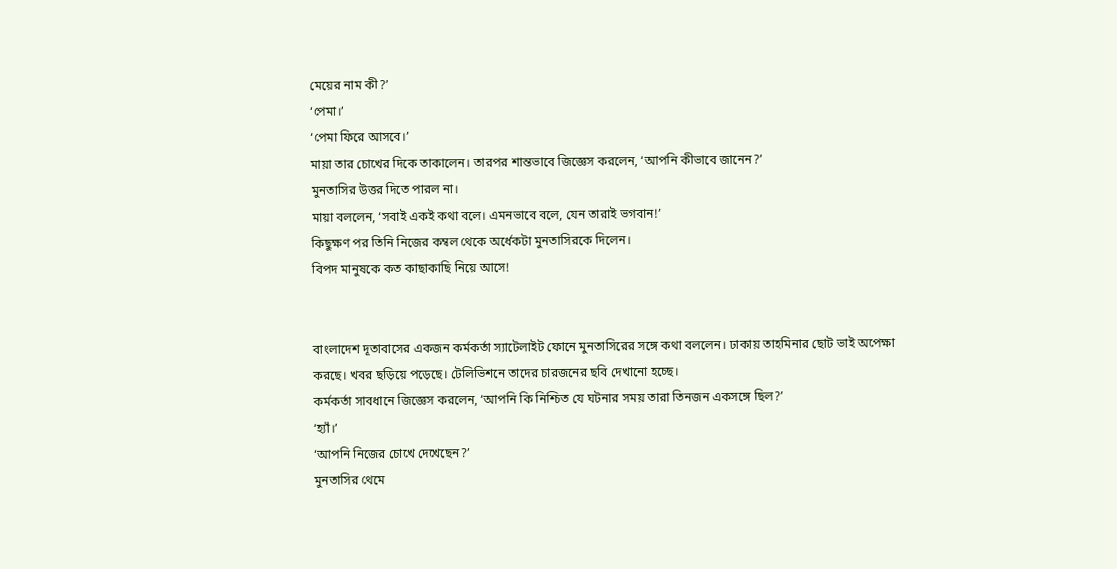মেয়ের নাম কী?’
‘পেমা।’
‘পেমা ফিরে আসবে।’
মায়া তার চোখের দিকে তাকালেন। তারপর শান্তভাবে জিজ্ঞেস করলেন, ‘আপনি কীভাবে জানেন?’
মুনতাসির উত্তর দিতে পারল না।
মায়া বললেন, ‘সবাই একই কথা বলে। এমনভাবে বলে, যেন তারাই ভগবান!’
কিছুক্ষণ পর তিনি নিজের কম্বল থেকে অর্ধেকটা মুনতাসিরকে দিলেন।
বিপদ মানুষকে কত কাছাকাছি নিয়ে আসে!


বাংলাদেশ দূতাবাসের একজন কর্মকর্তা স্যাটেলাইট ফোনে মুনতাসিরের সঙ্গে কথা বললেন। ঢাকায় তাহমিনার ছোট ভাই অপেক্ষা করছে। খবর ছড়িয়ে পড়েছে। টেলিভিশনে তাদের চারজনের ছবি দেখানো হচ্ছে।
কর্মকর্তা সাবধানে জিজ্ঞেস করলেন, ‘আপনি কি নিশ্চিত যে ঘটনার সময় তারা তিনজন একসঙ্গে ছিল?’
‘হ্যাঁ।’
‘আপনি নিজের চোখে দেখেছেন?’
মুনতাসির থেমে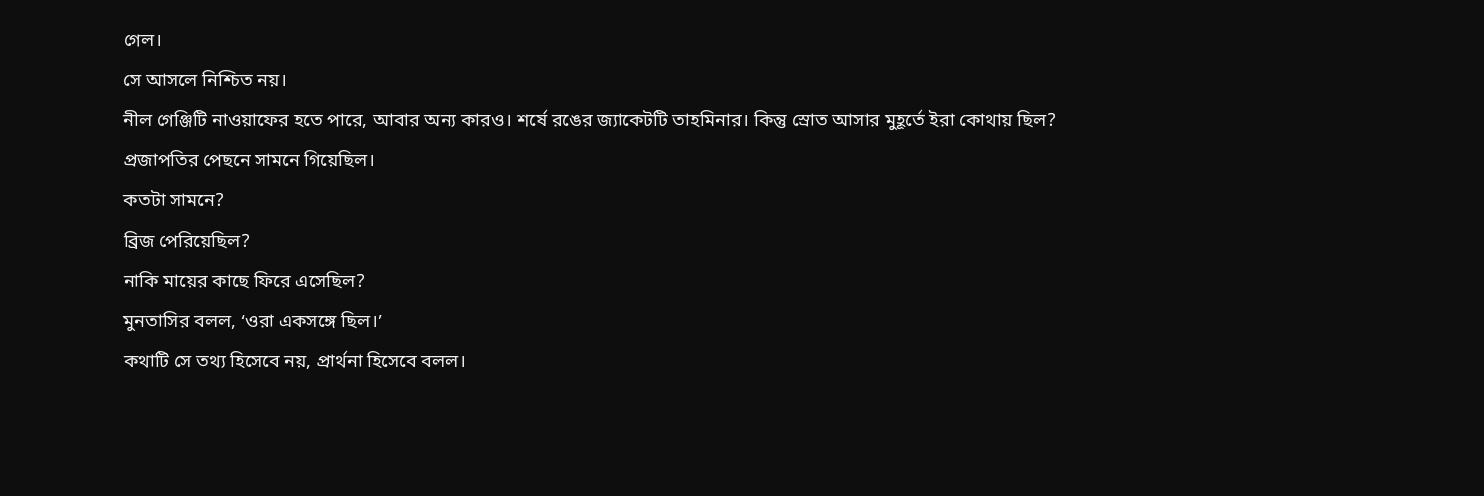গেল।
সে আসলে নিশ্চিত নয়।
নীল গেঞ্জিটি নাওয়াফের হতে পারে, আবার অন্য কারও। শর্ষে রঙের জ্যাকেটটি তাহমিনার। কিন্তু স্রোত আসার মুহূর্তে ইরা কোথায় ছিল?
প্রজাপতির পেছনে সামনে গিয়েছিল।
কতটা সামনে?
ব্রিজ পেরিয়েছিল?
নাকি মায়ের কাছে ফিরে এসেছিল?
মুনতাসির বলল, ‘ওরা একসঙ্গে ছিল।’
কথাটি সে তথ্য হিসেবে নয়, প্রার্থনা হিসেবে বলল।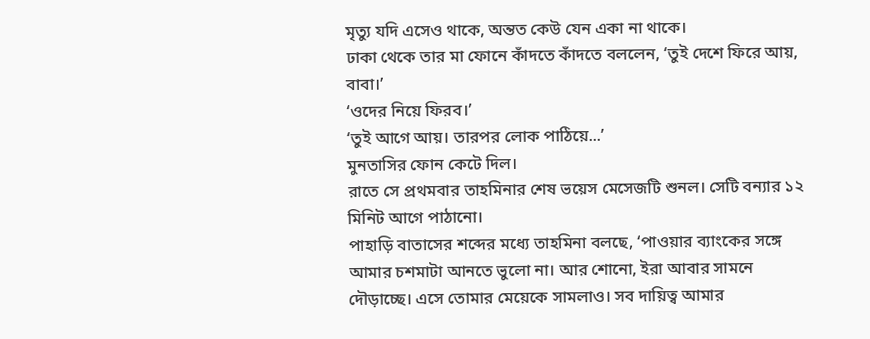মৃত্যু যদি এসেও থাকে, অন্তত কেউ যেন একা না থাকে।
ঢাকা থেকে তার মা ফোনে কাঁদতে কাঁদতে বললেন, ‘তুই দেশে ফিরে আয়, বাবা।’
‘ওদের নিয়ে ফিরব।’
‘তুই আগে আয়। তারপর লোক পাঠিয়ে...’
মুনতাসির ফোন কেটে দিল।
রাতে সে প্রথমবার তাহমিনার শেষ ভয়েস মেসেজটি শুনল। সেটি বন্যার ১২ মিনিট আগে পাঠানো।
পাহাড়ি বাতাসের শব্দের মধ্যে তাহমিনা বলছে, ‘পাওয়ার ব্যাংকের সঙ্গে আমার চশমাটা আনতে ভুলো না। আর শোনো, ইরা আবার সামনে দৌড়াচ্ছে। এসে তোমার মেয়েকে সামলাও। সব দায়িত্ব আমার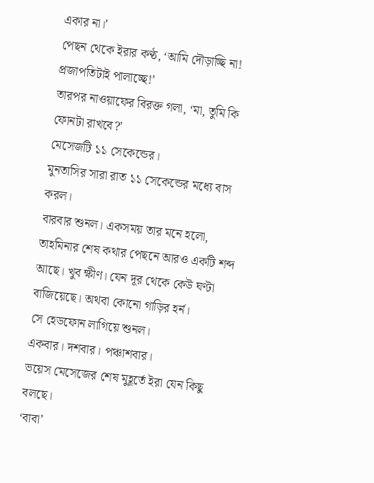একার না।’
পেছন থেকে ইরার কণ্ঠ, ‘আমি দৌড়াচ্ছি না! প্রজাপতিটাই পালাচ্ছে!’
তারপর নাওয়াফের বিরক্ত গলা, ‘মা, তুমি কি ফোনটা রাখবে?’
মেসেজটি ১১ সেকেন্ডের।
মুনতাসির সারা রাত ১১ সেকেন্ডের মধ্যে বাস করল।
বারবার শুনল। একসময় তার মনে হলো, তাহমিনার শেষ কথার পেছনে আরও একটি শব্দ আছে। খুব ক্ষীণ। যেন দূর থেকে কেউ ঘণ্টা বাজিয়েছে। অথবা কোনো গাড়ির হর্ন।
সে হেডফোন লাগিয়ে শুনল।
একবার। দশবার। পঞ্চাশবার।
ভয়েস মেসেজের শেষ মুহূর্তে ইরা যেন কিছু বলছে।
‘বাবা’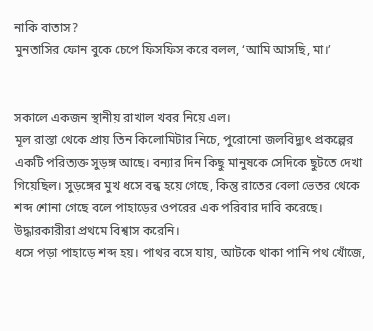নাকি বাতাস?
মুনতাসির ফোন বুকে চেপে ফিসফিস করে বলল, ‘আমি আসছি, মা।’


সকালে একজন স্থানীয় রাখাল খবর নিয়ে এল।
মূল রাস্তা থেকে প্রায় তিন কিলোমিটার নিচে, পুরোনো জলবিদ্যুৎ প্রকল্পের একটি পরিত্যক্ত সুড়ঙ্গ আছে। বন্যার দিন কিছু মানুষকে সেদিকে ছুটতে দেখা গিয়েছিল। সুড়ঙ্গের মুখ ধসে বন্ধ হয়ে গেছে, কিন্তু রাতের বেলা ভেতর থেকে শব্দ শোনা গেছে বলে পাহাড়ের ওপরের এক পরিবার দাবি করেছে।
উদ্ধারকারীরা প্রথমে বিশ্বাস করেনি।
ধসে পড়া পাহাড়ে শব্দ হয়। পাথর বসে যায়, আটকে থাকা পানি পথ খোঁজে,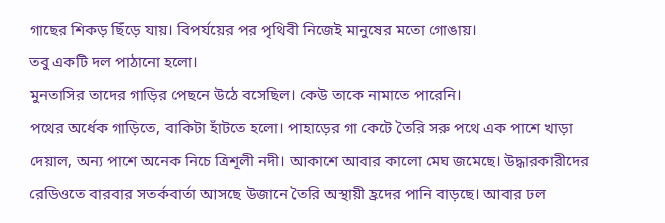গাছের শিকড় ছিঁড়ে যায়। বিপর্যয়ের পর পৃথিবী নিজেই মানুষের মতো গোঙায়।
তবু একটি দল পাঠানো হলো।
মুনতাসির তাদের গাড়ির পেছনে উঠে বসেছিল। কেউ তাকে নামাতে পারেনি।
পথের অর্ধেক গাড়িতে, বাকিটা হাঁটতে হলো। পাহাড়ের গা কেটে তৈরি সরু পথে এক পাশে খাড়া দেয়াল, অন্য পাশে অনেক নিচে ত্রিশূলী নদী। আকাশে আবার কালো মেঘ জমেছে। উদ্ধারকারীদের রেডিওতে বারবার সতর্কবার্তা আসছে উজানে তৈরি অস্থায়ী হ্রদের পানি বাড়ছে। আবার ঢল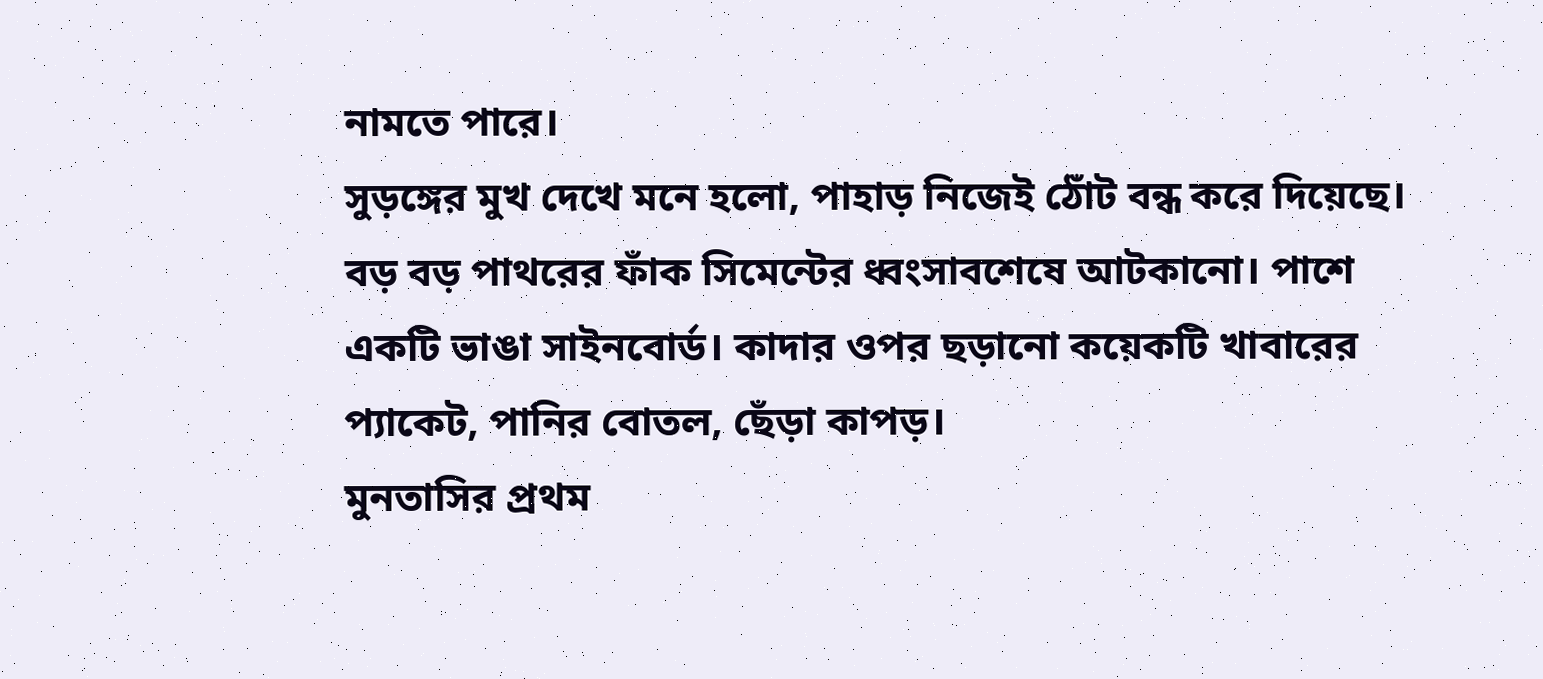নামতে পারে।
সুড়ঙ্গের মুখ দেখে মনে হলো, পাহাড় নিজেই ঠোঁট বন্ধ করে দিয়েছে।
বড় বড় পাথরের ফাঁক সিমেন্টের ধ্বংসাবশেষে আটকানো। পাশে একটি ভাঙা সাইনবোর্ড। কাদার ওপর ছড়ানো কয়েকটি খাবারের প্যাকেট, পানির বোতল, ছেঁড়া কাপড়।
মুনতাসির প্রথম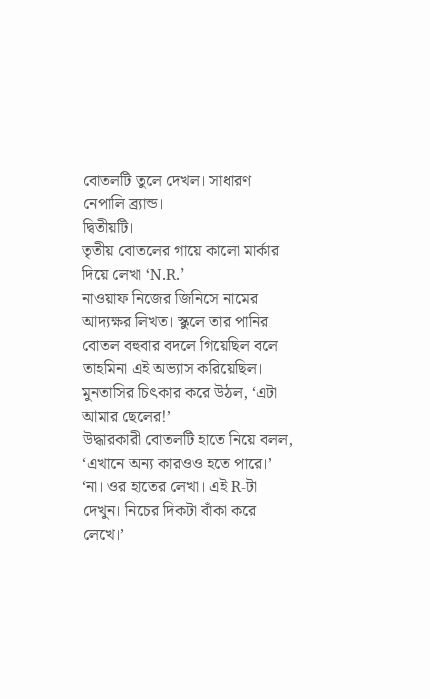বোতলটি তুলে দেখল। সাধারণ নেপালি ব্র্যান্ড।
দ্বিতীয়টি।
তৃতীয় বোতলের গায়ে কালো মার্কার দিয়ে লেখা ‘N.R.’
নাওয়াফ নিজের জিনিসে নামের আদ্যক্ষর লিখত। স্কুলে তার পানির বোতল বহুবার বদলে গিয়েছিল বলে তাহমিনা এই অভ্যাস করিয়েছিল।
মুনতাসির চিৎকার করে উঠল, ‘এটা আমার ছেলের!’
উদ্ধারকারী বোতলটি হাতে নিয়ে বলল, ‘এখানে অন্য কারওও হতে পারে।’
‘না। ওর হাতের লেখা। এই R-টা দেখুন। নিচের দিকটা বাঁকা করে লেখে।’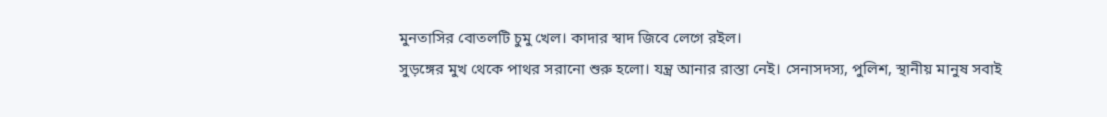মুনতাসির বোতলটি চুমু খেল। কাদার স্বাদ জিবে লেগে রইল।
সুড়ঙ্গের মুখ থেকে পাথর সরানো শুরু হলো। যন্ত্র আনার রাস্তা নেই। সেনাসদস্য, পুলিশ, স্থানীয় মানুষ সবাই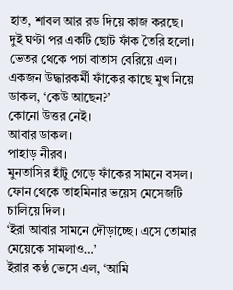হাত, শাবল আর রড দিয়ে কাজ করছে।
দুই ঘণ্টা পর একটি ছোট ফাঁক তৈরি হলো।
ভেতর থেকে পচা বাতাস বেরিয়ে এল।
একজন উদ্ধারকর্মী ফাঁকের কাছে মুখ নিয়ে ডাকল, ‘কেউ আছেন?’
কোনো উত্তর নেই।
আবার ডাকল।
পাহাড় নীরব।
মুনতাসির হাঁটু গেড়ে ফাঁকের সামনে বসল। ফোন থেকে তাহমিনার ভয়েস মেসেজটি চালিয়ে দিল।
‘ইরা আবার সামনে দৌড়াচ্ছে। এসে তোমার মেয়েকে সামলাও…’
ইরার কণ্ঠ ভেসে এল, ‘আমি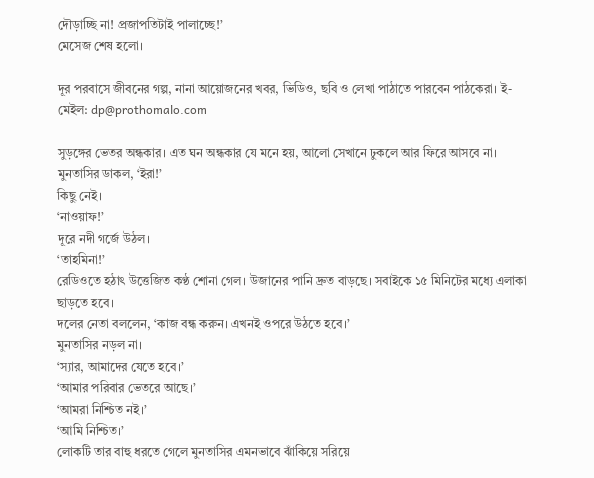দৌড়াচ্ছি না! প্রজাপতিটাই পালাচ্ছে!’
মেসেজ শেষ হলো।

দূর পরবাসে জীবনের গল্প, নানা আয়োজনের খবর, ভিডিও, ছবি ও লেখা পাঠাতে পারবেন পাঠকেরা। ই-মেইল: dp@prothomalo.com

সুড়ঙ্গের ভেতর অন্ধকার। এত ঘন অন্ধকার যে মনে হয়, আলো সেখানে ঢুকলে আর ফিরে আসবে না।
মুনতাসির ডাকল, ‘ইরা!’
কিছু নেই।
‘নাওয়াফ!’
দূরে নদী গর্জে উঠল।
‘তাহমিনা!’
রেডিওতে হঠাৎ উত্তেজিত কণ্ঠ শোনা গেল। উজানের পানি দ্রুত বাড়ছে। সবাইকে ১৫ মিনিটের মধ্যে এলাকা ছাড়তে হবে।
দলের নেতা বললেন, ‘কাজ বন্ধ করুন। এখনই ওপরে উঠতে হবে।’
মুনতাসির নড়ল না।
‘স্যার, আমাদের যেতে হবে।’
‘আমার পরিবার ভেতরে আছে।’
‘আমরা নিশ্চিত নই।’
‘আমি নিশ্চিত।’
লোকটি তার বাহু ধরতে গেলে মুনতাসির এমনভাবে ঝাঁকিয়ে সরিয়ে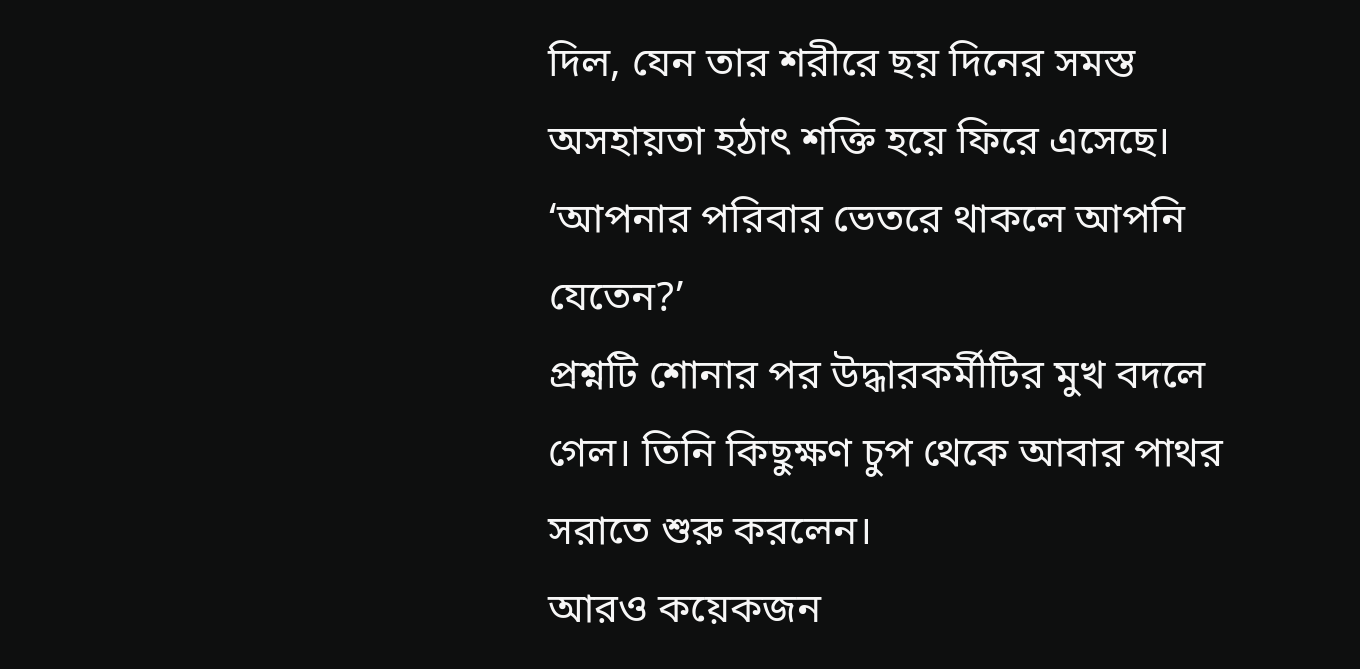দিল, যেন তার শরীরে ছয় দিনের সমস্ত অসহায়তা হঠাৎ শক্তি হয়ে ফিরে এসেছে।
‘আপনার পরিবার ভেতরে থাকলে আপনি যেতেন?’
প্রশ্নটি শোনার পর উদ্ধারকর্মীটির মুখ বদলে গেল। তিনি কিছুক্ষণ চুপ থেকে আবার পাথর সরাতে শুরু করলেন।
আরও কয়েকজন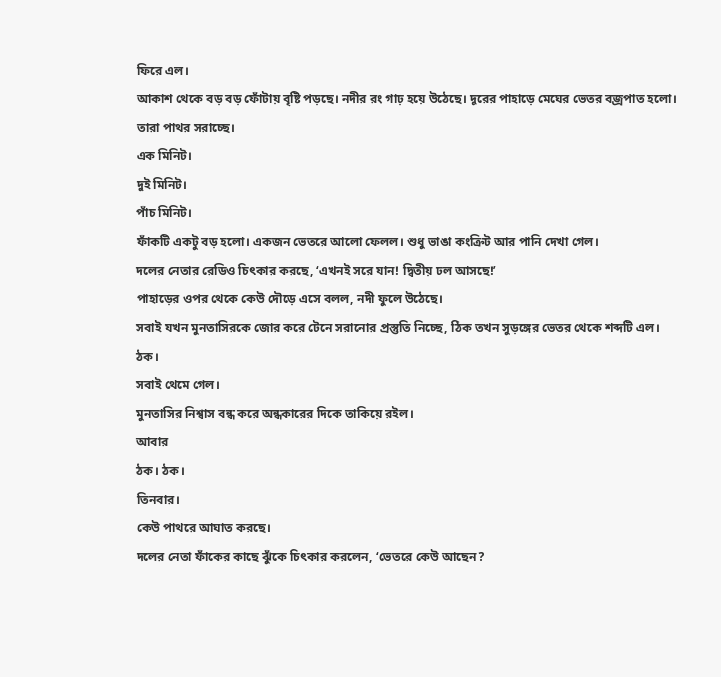ফিরে এল।
আকাশ থেকে বড় বড় ফোঁটায় বৃষ্টি পড়ছে। নদীর রং গাঢ় হয়ে উঠেছে। দূরের পাহাড়ে মেঘের ভেতর বজ্রপাত হলো।
তারা পাথর সরাচ্ছে।
এক মিনিট।
দুই মিনিট।
পাঁচ মিনিট।
ফাঁকটি একটু বড় হলো। একজন ভেতরে আলো ফেলল। শুধু ভাঙা কংক্রিট আর পানি দেখা গেল।
দলের নেতার রেডিও চিৎকার করছে, ‘এখনই সরে যান! দ্বিতীয় ঢল আসছে!’
পাহাড়ের ওপর থেকে কেউ দৌড়ে এসে বলল, নদী ফুলে উঠেছে।
সবাই যখন মুনতাসিরকে জোর করে টেনে সরানোর প্রস্তুতি নিচ্ছে, ঠিক তখন সুড়ঙ্গের ভেতর থেকে শব্দটি এল।
ঠক।
সবাই থেমে গেল।
মুনতাসির নিশ্বাস বন্ধ করে অন্ধকারের দিকে তাকিয়ে রইল।
আবার
ঠক। ঠক।
তিনবার।
কেউ পাথরে আঘাত করছে।
দলের নেতা ফাঁকের কাছে ঝুঁকে চিৎকার করলেন, ‘ভেতরে কেউ আছেন?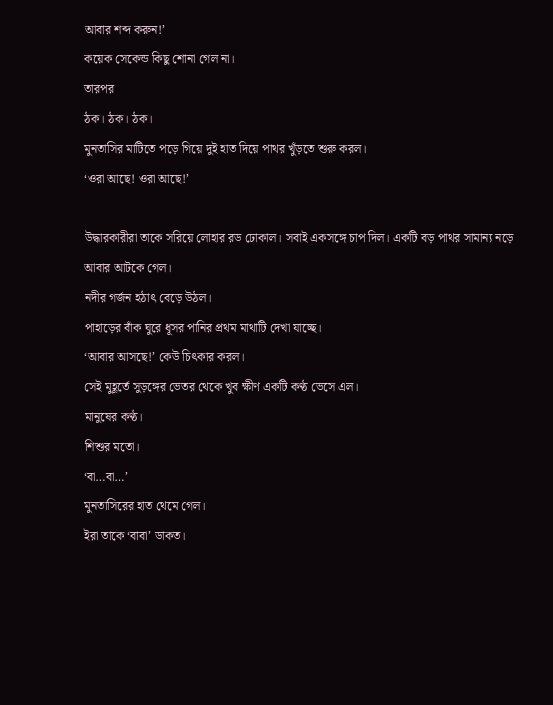আবার শব্দ করুন!’
কয়েক সেকেন্ড কিছু শোনা গেল না।
তারপর
ঠক। ঠক। ঠক।
মুনতাসির মাটিতে পড়ে গিয়ে দুই হাত দিয়ে পাথর খুঁড়তে শুরু করল।
‘ওরা আছে! ওরা আছে!’

উদ্ধারকারীরা তাকে সরিয়ে লোহার রড ঢোকাল। সবাই একসঙ্গে চাপ দিল। একটি বড় পাথর সামান্য নড়ে আবার আটকে গেল।
নদীর গর্জন হঠাৎ বেড়ে উঠল।
পাহাড়ের বাঁক ঘুরে ধূসর পানির প্রথম মাথাটি দেখা যাচ্ছে।
‘আবার আসছে!’ কেউ চিৎকার করল।
সেই মুহূর্তে সুড়ঙ্গের ভেতর থেকে খুব ক্ষীণ একটি কণ্ঠ ভেসে এল।
মানুষের কণ্ঠ।
শিশুর মতো।
‘বা…বা…’
মুনতাসিরের হাত থেমে গেল।
ইরা তাকে ‘বাবা’ ডাকত।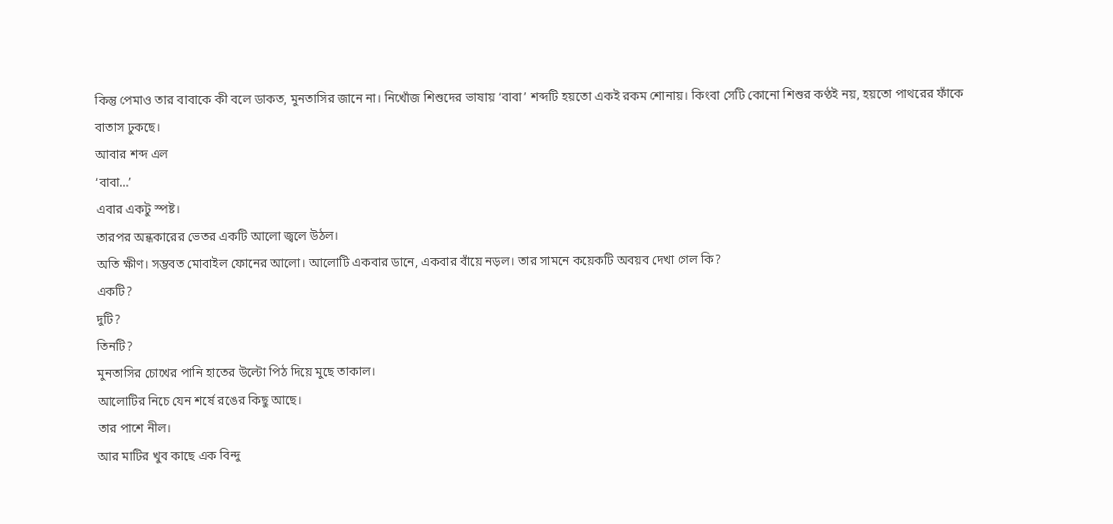কিন্তু পেমাও তার বাবাকে কী বলে ডাকত, মুনতাসির জানে না। নিখোঁজ শিশুদের ভাষায় ‘বাবা’ শব্দটি হয়তো একই রকম শোনায়। কিংবা সেটি কোনো শিশুর কণ্ঠই নয়, হয়তো পাথরের ফাঁকে বাতাস ঢুকছে।
আবার শব্দ এল
‘বাবা…’
এবার একটু স্পষ্ট।
তারপর অন্ধকারের ভেতর একটি আলো জ্বলে উঠল।
অতি ক্ষীণ। সম্ভবত মোবাইল ফোনের আলো। আলোটি একবার ডানে, একবার বাঁয়ে নড়ল। তার সামনে কয়েকটি অবয়ব দেখা গেল কি?
একটি?
দুটি?
তিনটি?
মুনতাসির চোখের পানি হাতের উল্টো পিঠ দিয়ে মুছে তাকাল।
আলোটির নিচে যেন শর্ষে রঙের কিছু আছে।
তার পাশে নীল।
আর মাটির খুব কাছে এক বিন্দু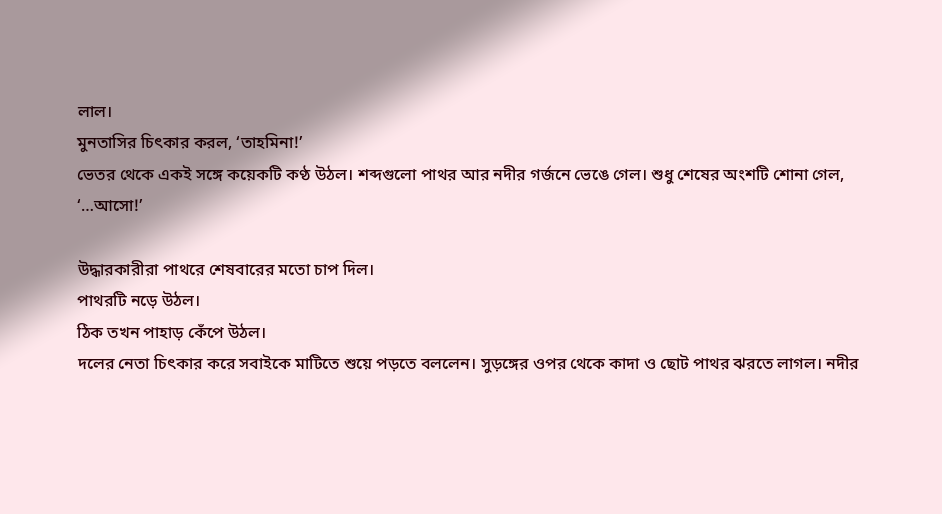লাল।
মুনতাসির চিৎকার করল, ‘তাহমিনা!’
ভেতর থেকে একই সঙ্গে কয়েকটি কণ্ঠ উঠল। শব্দগুলো পাথর আর নদীর গর্জনে ভেঙে গেল। শুধু শেষের অংশটি শোনা গেল,
‘…আসো!’

উদ্ধারকারীরা পাথরে শেষবারের মতো চাপ দিল।
পাথরটি নড়ে উঠল।
ঠিক তখন পাহাড় কেঁপে উঠল।
দলের নেতা চিৎকার করে সবাইকে মাটিতে শুয়ে পড়তে বললেন। সুড়ঙ্গের ওপর থেকে কাদা ও ছোট পাথর ঝরতে লাগল। নদীর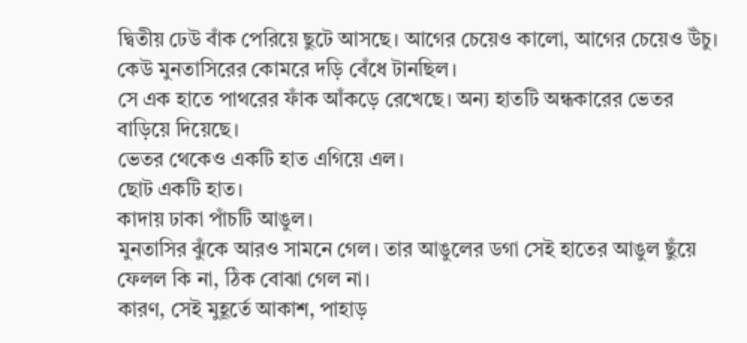দ্বিতীয় ঢেউ বাঁক পেরিয়ে ছুটে আসছে। আগের চেয়েও কালো, আগের চেয়েও উঁচু।
কেউ মুনতাসিরের কোমরে দড়ি বেঁধে টানছিল।
সে এক হাতে পাথরের ফাঁক আঁকড়ে রেখেছে। অন্য হাতটি অন্ধকারের ভেতর বাড়িয়ে দিয়েছে।
ভেতর থেকেও একটি হাত এগিয়ে এল।
ছোট একটি হাত।
কাদায় ঢাকা পাঁচটি আঙুল।
মুনতাসির ঝুঁকে আরও সামনে গেল। তার আঙুলের ডগা সেই হাতের আঙুল ছুঁয়ে ফেলল কি না, ঠিক বোঝা গেল না।
কারণ, সেই মুহূর্তে আকাশ, পাহাড়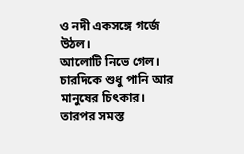ও নদী একসঙ্গে গর্জে উঠল।
আলোটি নিভে গেল।
চারদিকে শুধু পানি আর মানুষের চিৎকার।
তারপর সমস্ত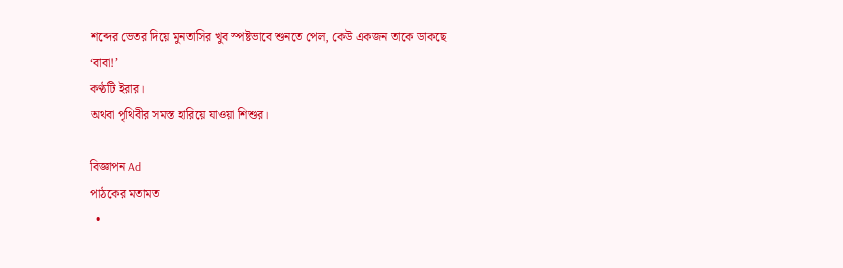শব্দের ভেতর দিয়ে মুনতাসির খুব স্পষ্টভাবে শুনতে পেল, কেউ একজন তাকে ডাকছে
‘বাবা!’
কণ্ঠটি ইরার।
অথবা পৃথিবীর সমস্ত হারিয়ে যাওয়া শিশুর।

বিজ্ঞাপন Ad
পাঠকের মতামত
  •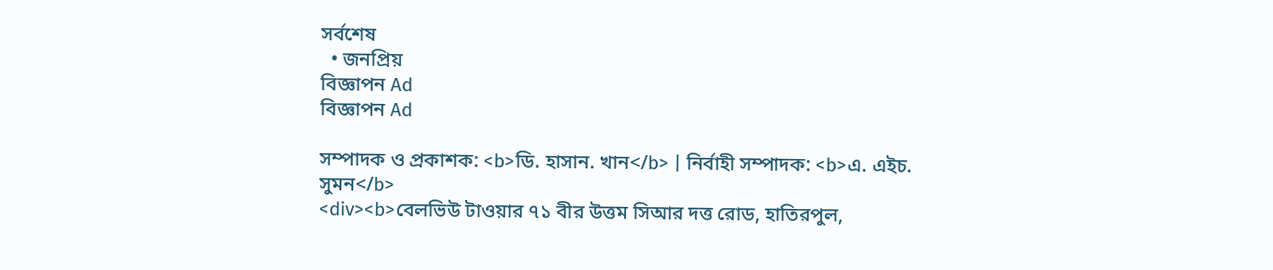সর্বশেষ
  • জনপ্রিয়
বিজ্ঞাপন Ad
বিজ্ঞাপন Ad

সম্পাদক ও প্রকাশক: <b>ডি. হাসান. খান</b> | নির্বাহী সম্পাদক: <b>এ. এইচ. সুমন</b>
<div><b>বেলভিউ টাওয়ার ৭১ বীর উত্তম সিআর দত্ত রোড, হাতিরপুল,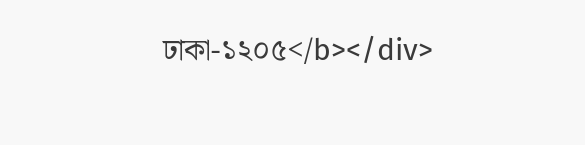ঢাকা-১২০৫</b></div>